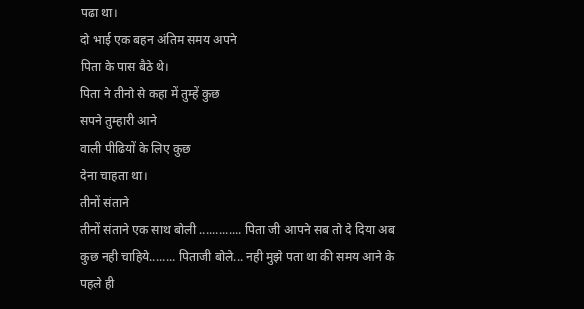पढा था।
दो भाई एक बहन अंतिम समय अपने
पिता के पास बैठे थे।
पिता ने तीनो से कहा में तुम्हें कुछ
सपने तुम्हारी आने
वाली पीढियों के लिए कुछ
देना चाहता था।
तीनों संताने
तीनों संताने एक साथ बोली ............. पिता जी आपने सब तो दे दिया अब कुछ नही चाहिये........ पिताजी बोले... नही मुझे पता था की समय आने के पहले ही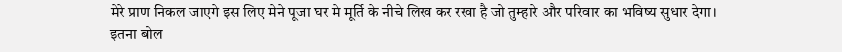मेरे प्राण निकल जाएगे इस लिए मेने पूजा घर मे मूर्ति के नीचे लिख कर रखा है जो तुम्हारे और परिवार का भविष्य सुधार देगा।
इतना बोल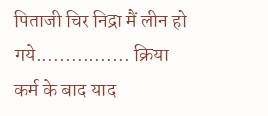पिताजी चिर निद्रा मैं लीन हो गये................ क्रिया कर्म के बाद याद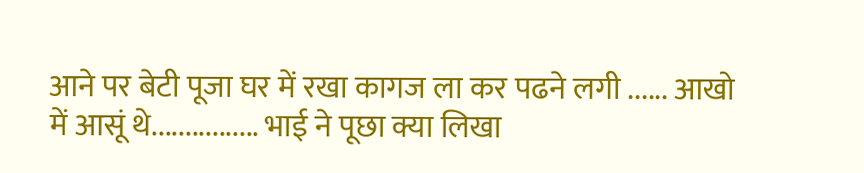आने पर बेटी पूजा घर में रखा कागज ला कर पढने लगी ...... आखो में आसूं थे................ भाई ने पूछा क्या लिखा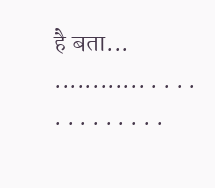है बता... ............ . . . . . . . . . . . . .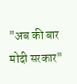"अब की बार मोदी सरकार"